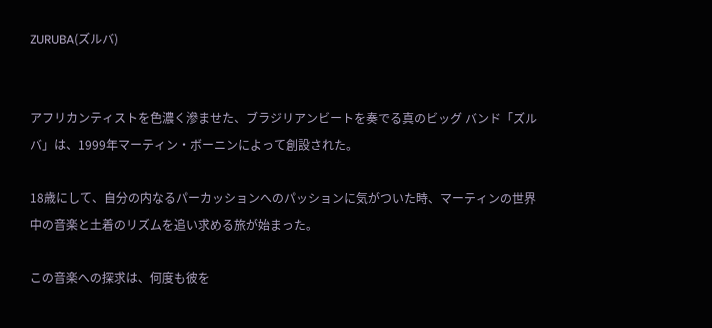ZURUBA(ズルバ)


アフリカンティストを色濃く滲ませた、ブラジリアンビートを奏でる真のビッグ バンド「ズルバ」は、1999年マーティン・ボーニンによって創設された。

18歳にして、自分の内なるパーカッションへのパッションに気がついた時、マーティンの世界中の音楽と土着のリズムを追い求める旅が始まった。

この音楽への探求は、何度も彼を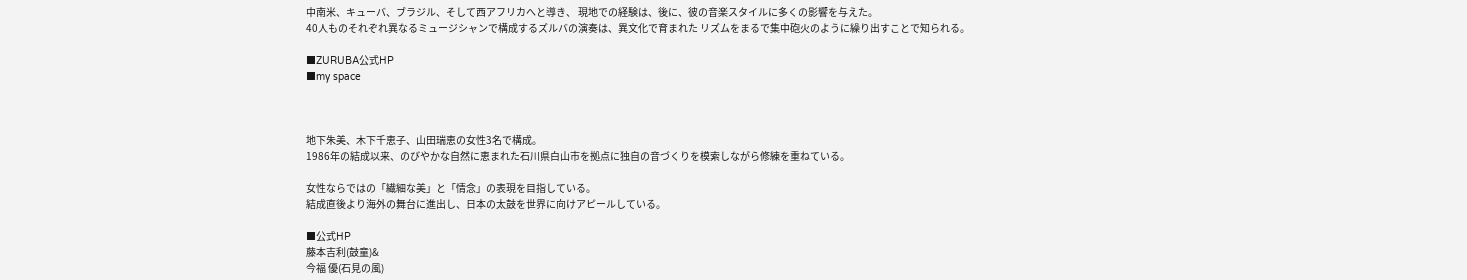中南米、キューバ、ブラジル、そして西アフリカへと導き、 現地での経験は、後に、彼の音楽スタイルに多くの影響を与えた。
40人ものそれぞれ異なるミュージシャンで構成するズルバの演奏は、異文化で育まれた リズムをまるで集中砲火のように繰り出すことで知られる。

■ZURUBA公式HP
■my space



地下朱美、木下千恵子、山田瑞恵の女性3名で構成。
1986年の結成以来、のびやかな自然に恵まれた石川県白山市を拠点に独自の音づくりを模索しながら修練を重ねている。

女性ならではの「繊細な美」と「情念」の表現を目指している。
結成直後より海外の舞台に進出し、日本の太鼓を世界に向けアピールしている。

■公式HP
藤本吉利(鼓童)&
今福 優(石見の風)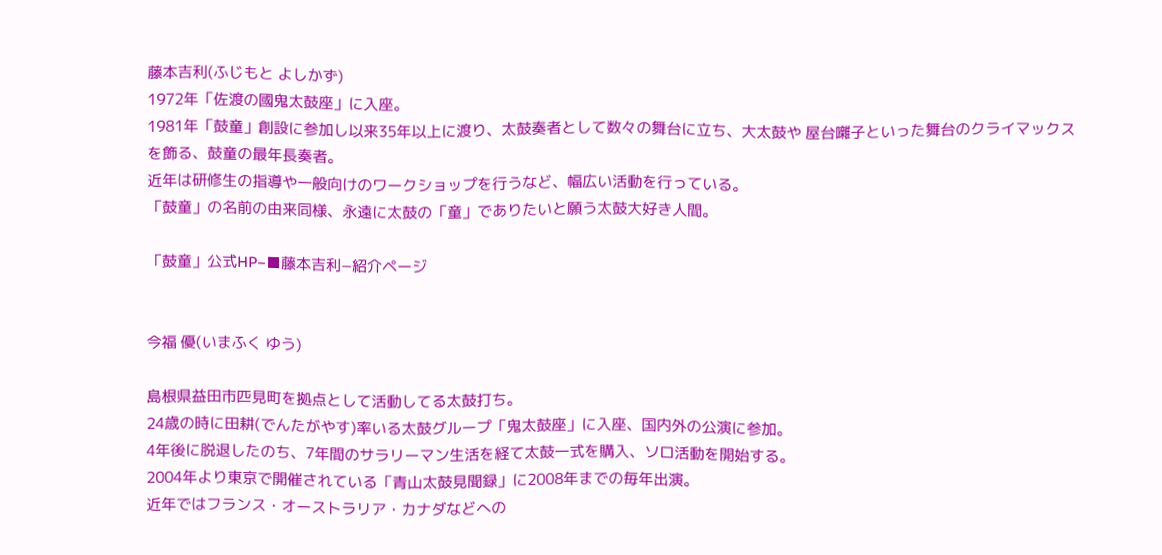藤本吉利(ふじもと よしかず)
1972年「佐渡の國鬼太鼓座」に入座。
1981年「鼓童」創設に参加し以来35年以上に渡り、太鼓奏者として数々の舞台に立ち、大太鼓や 屋台囃子といった舞台のクライマックスを飾る、鼓童の最年長奏者。
近年は研修生の指導や一般向けのワークショップを行うなど、幅広い活動を行っている。
「鼓童」の名前の由来同様、永遠に太鼓の「童」でありたいと願う太鼓大好き人間。

「鼓童」公式HP−■藤本吉利−紹介ページ


今福 優(いまふく ゆう)

島根県益田市匹見町を拠点として活動してる太鼓打ち。
24歳の時に田耕(でんたがやす)率いる太鼓グループ「鬼太鼓座」に入座、国内外の公演に参加。
4年後に脱退したのち、7年間のサラリーマン生活を経て太鼓一式を購入、ソロ活動を開始する。
2004年より東京で開催されている「青山太鼓見聞録」に2008年までの毎年出演。
近年ではフランス・オーストラリア・カナダなどへの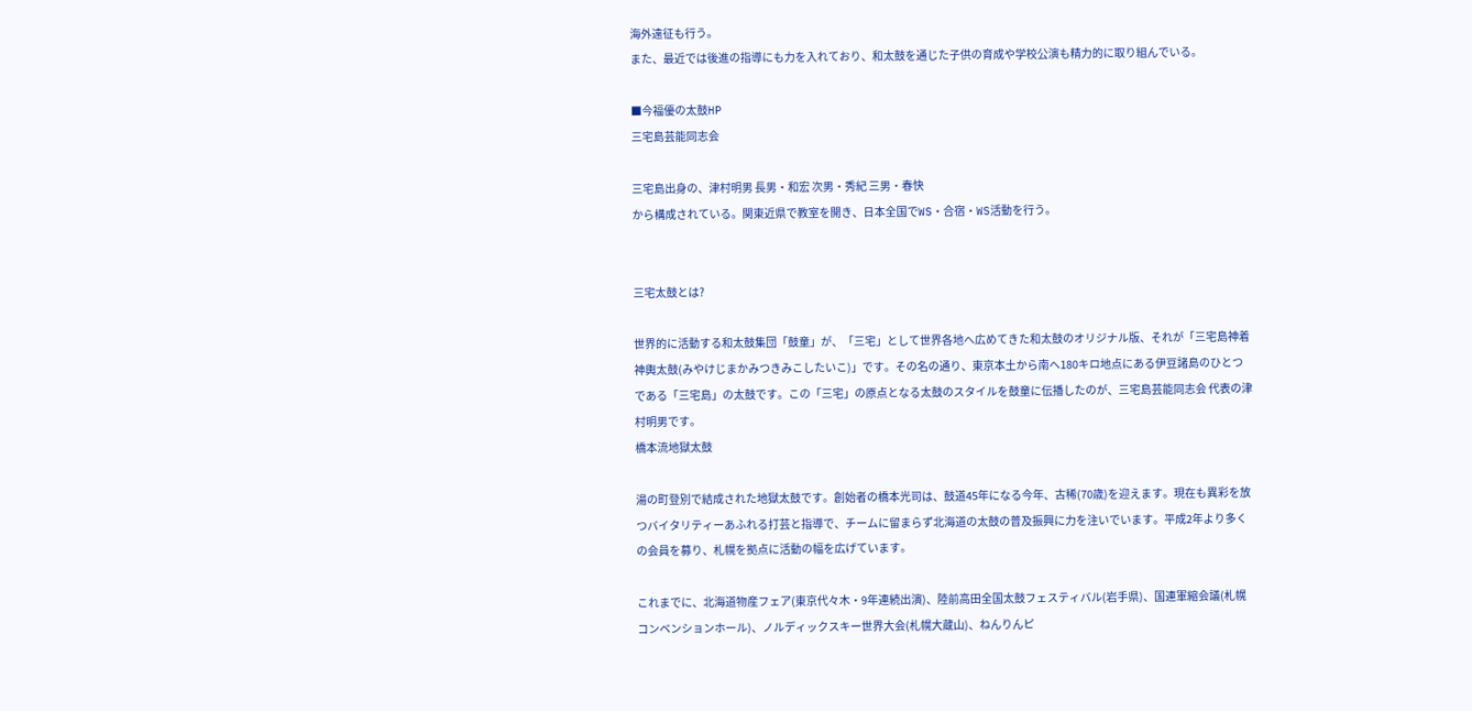海外遠征も行う。
また、最近では後進の指導にも力を入れており、和太鼓を通じた子供の育成や学校公演も精力的に取り組んでいる。

■今福優の太鼓HP
三宅島芸能同志会

三宅島出身の、津村明男 長男・和宏 次男・秀紀 三男・春快
から構成されている。関東近県で教室を開き、日本全国でWS・合宿・WS活動を行う。


三宅太鼓とは?

世界的に活動する和太鼓集団「鼓童」が、「三宅」として世界各地へ広めてきた和太鼓のオリジナル版、それが「三宅島神着神輿太鼓(みやけじまかみつきみこしたいこ)」です。その名の通り、東京本土から南へ180キロ地点にある伊豆諸島のひとつである「三宅島」の太鼓です。この「三宅」の原点となる太鼓のスタイルを鼓童に伝播したのが、三宅島芸能同志会 代表の津村明男です。
橋本流地獄太鼓

湯の町登別で結成された地獄太鼓です。創始者の橋本光司は、鼓道45年になる今年、古稀(70歳)を迎えます。現在も異彩を放つバイタリティーあふれる打芸と指導で、チームに留まらず北海道の太鼓の普及振興に力を注いでいます。平成2年より多くの会員を募り、札幌を拠点に活動の幅を広げています。

これまでに、北海道物産フェア(東京代々木・9年連続出演)、陸前高田全国太鼓フェスティバル(岩手県)、国連軍縮会議(札幌コンベンションホール)、ノルディックスキー世界大会(札幌大蔵山)、ねんりんピ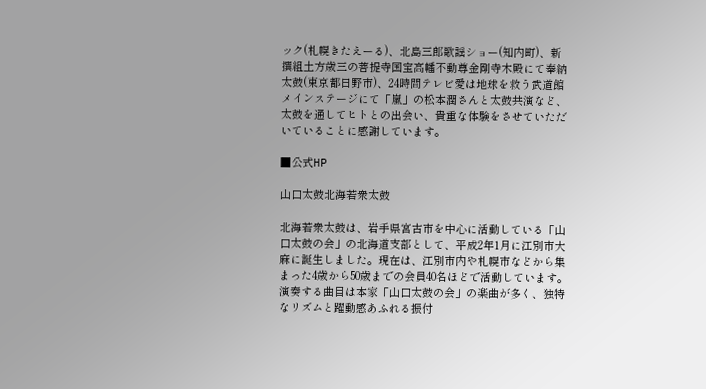ック(札幌きたえーる)、北島三郎歌謡ショー(知内町)、新撰組土方歳三の菩提寺国宝高幡不動尊金剛寺木殿にて奉納太鼓(東京都日野市)、24時間テレビ愛は地球を救う武道館メインステージにて「嵐」の松本潤さんと太鼓共演など、太鼓を通してヒトとの出会い、貴重な体験をさせていただいていることに感謝しています。

■公式HP

山口太鼓北海若衆太鼓

北海若衆太鼓は、岩手県宮古市を中心に活動している「山口太鼓の会」の北海道支部として、平成2年1月に江別市大麻に誕生しました。現在は、江別市内や札幌市などから集まった4歳から50歳までの会員40名ほどで活動しています。演奏する曲目は本家「山口太鼓の会」の楽曲が多く、独特なリズムと躍動感あふれる振付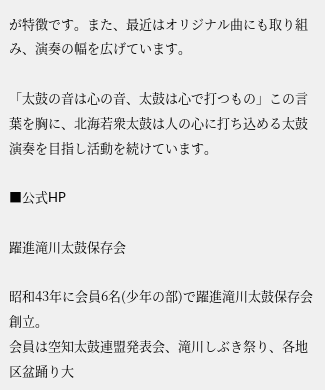が特徴です。また、最近はオリジナル曲にも取り組み、演奏の幅を広げています。

「太鼓の音は心の音、太鼓は心で打つもの」この言葉を胸に、北海若衆太鼓は人の心に打ち込める太鼓演奏を目指し活動を続けています。

■公式HP

躍進滝川太鼓保存会

昭和43年に会員6名(少年の部)で躍進滝川太鼓保存会創立。
会員は空知太鼓連盟発表会、滝川しぶき祭り、各地区盆踊り大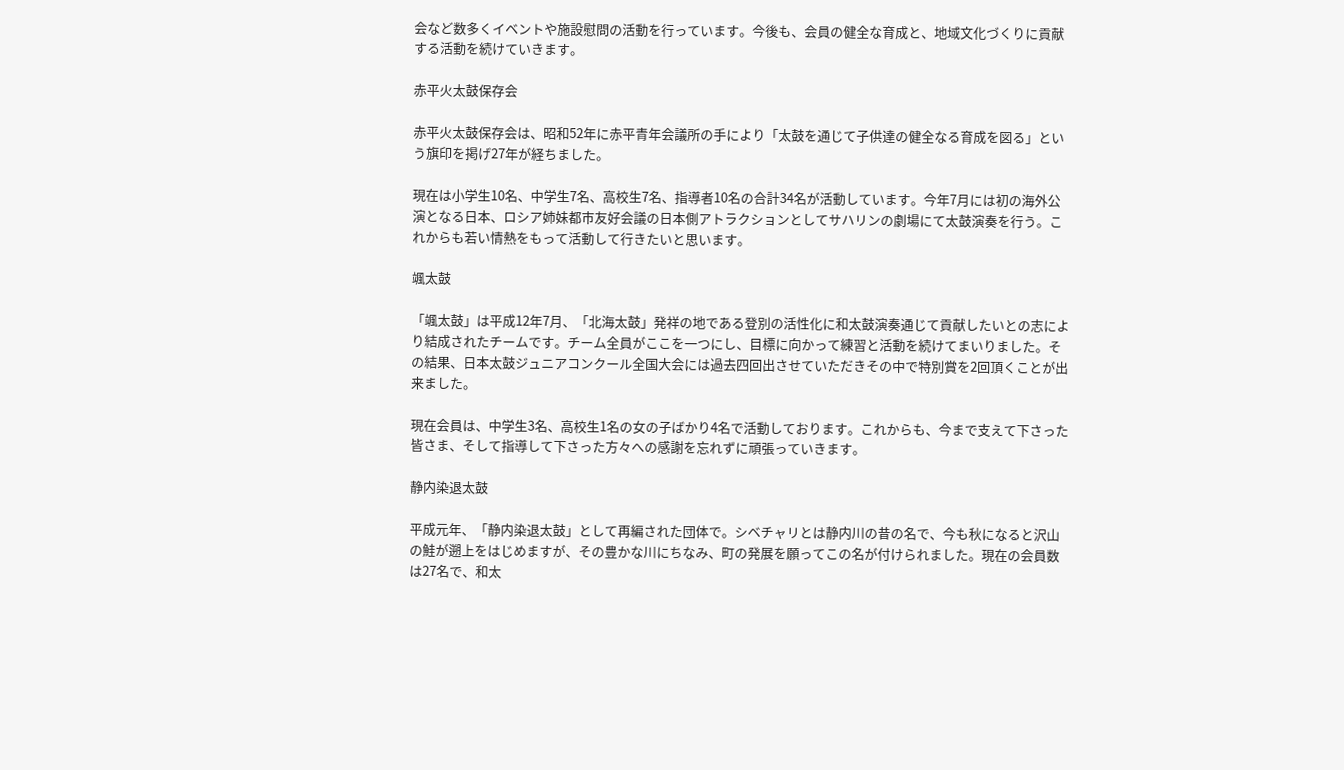会など数多くイベントや施設慰問の活動を行っています。今後も、会員の健全な育成と、地域文化づくりに貢献する活動を続けていきます。

赤平火太鼓保存会

赤平火太鼓保存会は、昭和52年に赤平青年会議所の手により「太鼓を通じて子供達の健全なる育成を図る」という旗印を掲げ27年が経ちました。

現在は小学生10名、中学生7名、高校生7名、指導者10名の合計34名が活動しています。今年7月には初の海外公演となる日本、ロシア姉妹都市友好会議の日本側アトラクションとしてサハリンの劇場にて太鼓演奏を行う。これからも若い情熱をもって活動して行きたいと思います。

颯太鼓

「颯太鼓」は平成12年7月、「北海太鼓」発祥の地である登別の活性化に和太鼓演奏通じて貢献したいとの志により結成されたチームです。チーム全員がここを一つにし、目標に向かって練習と活動を続けてまいりました。その結果、日本太鼓ジュニアコンクール全国大会には過去四回出させていただきその中で特別賞を2回頂くことが出来ました。

現在会員は、中学生3名、高校生1名の女の子ばかり4名で活動しております。これからも、今まで支えて下さった皆さま、そして指導して下さった方々への感謝を忘れずに頑張っていきます。

静内染退太鼓

平成元年、「静内染退太鼓」として再編された団体で。シベチャリとは静内川の昔の名で、今も秋になると沢山の鮭が遡上をはじめますが、その豊かな川にちなみ、町の発展を願ってこの名が付けられました。現在の会員数は27名で、和太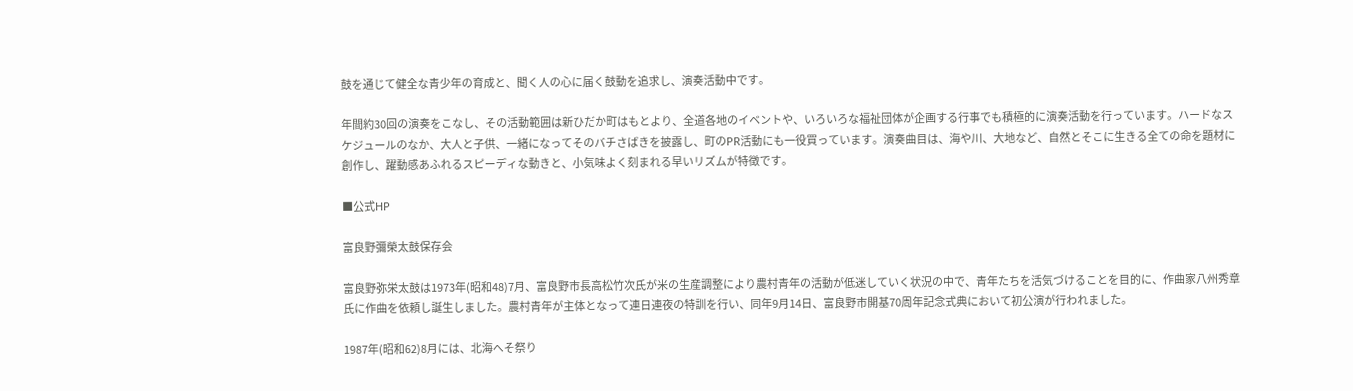鼓を通じて健全な青少年の育成と、聞く人の心に届く鼓動を追求し、演奏活動中です。

年間約30回の演奏をこなし、その活動範囲は新ひだか町はもとより、全道各地のイベントや、いろいろな福祉団体が企画する行事でも積極的に演奏活動を行っています。ハードなスケジュールのなか、大人と子供、一緒になってそのバチさばきを披露し、町のPR活動にも一役買っています。演奏曲目は、海や川、大地など、自然とそこに生きる全ての命を題材に創作し、躍動感あふれるスピーディな動きと、小気味よく刻まれる早いリズムが特徴です。

■公式HP

富良野彌榮太鼓保存会

富良野弥栄太鼓は1973年(昭和48)7月、富良野市長高松竹次氏が米の生産調整により農村青年の活動が低迷していく状況の中で、青年たちを活気づけることを目的に、作曲家八州秀章氏に作曲を依頼し誕生しました。農村青年が主体となって連日連夜の特訓を行い、同年9月14日、富良野市開基70周年記念式典において初公演が行われました。

1987年(昭和62)8月には、北海へそ祭り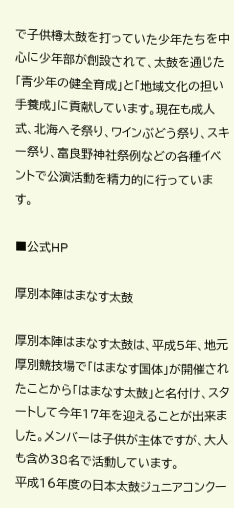で子供樽太鼓を打っていた少年たちを中心に少年部が創設されて、太鼓を通じた「青少年の健全育成」と「地域文化の担い手養成」に貢献しています。現在も成人式、北海へそ祭り、ワインぶどう祭り、スキー祭り、富良野神社祭例などの各種イベントで公演活動を精力的に行っています。

■公式HP

厚別本陣はまなす太鼓

厚別本陣はまなす太鼓は、平成5年、地元厚別競技場で「はまなす国体」が開催されたことから「はまなす太鼓」と名付け、スタートして今年17年を迎えることが出来ました。メンバーは子供が主体ですが、大人も含め38名で活動しています。
平成16年度の日本太鼓ジュニアコンクー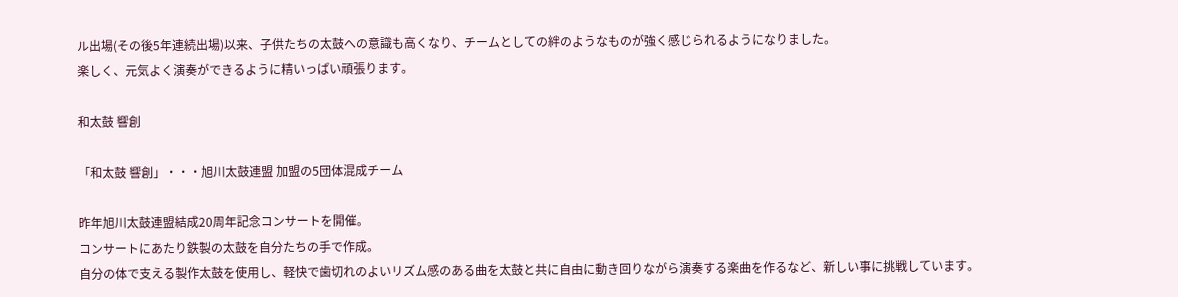ル出場(その後5年連続出場)以来、子供たちの太鼓への意識も高くなり、チームとしての絆のようなものが強く感じられるようになりました。
楽しく、元気よく演奏ができるように精いっぱい頑張ります。

和太鼓 響創

「和太鼓 響創」・・・旭川太鼓連盟 加盟の5団体混成チーム

昨年旭川太鼓連盟結成20周年記念コンサートを開催。
コンサートにあたり鉄製の太鼓を自分たちの手で作成。
自分の体で支える製作太鼓を使用し、軽快で歯切れのよいリズム感のある曲を太鼓と共に自由に動き回りながら演奏する楽曲を作るなど、新しい事に挑戦しています。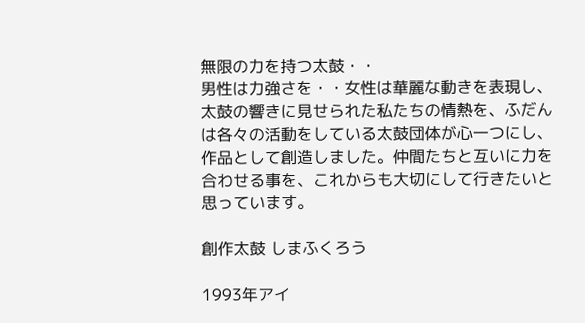無限の力を持つ太鼓・・
男性は力強さを・・女性は華麗な動きを表現し、太鼓の響きに見せられた私たちの情熱を、ふだんは各々の活動をしている太鼓団体が心一つにし、作品として創造しました。仲間たちと互いに力を合わせる事を、これからも大切にして行きたいと思っています。

創作太鼓 しまふくろう

1993年アイ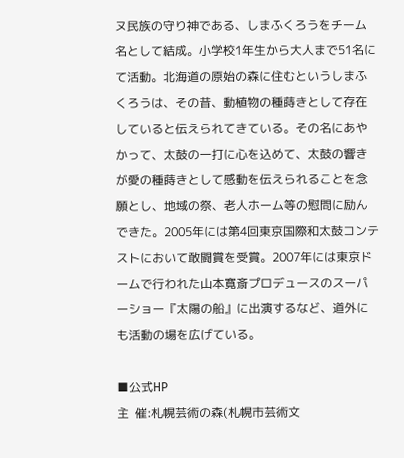ヌ民族の守り神である、しまふくろうをチーム名として結成。小学校1年生から大人まで51名にて活動。北海道の原始の森に住むというしまふくろうは、その昔、動植物の種蒔きとして存在していると伝えられてきている。その名にあやかって、太鼓の一打に心を込めて、太鼓の響きが愛の種蒔きとして感動を伝えられることを念願とし、地域の祭、老人ホーム等の慰問に励んできた。2005年には第4回東京国際和太鼓コンテストにおいて敢闘賞を受賞。2007年には東京ドームで行われた山本寛斎プロデュースのスーパーショー『太陽の船』に出演するなど、道外にも活動の場を広げている。

■公式HP
主  催:札幌芸術の森(札幌市芸術文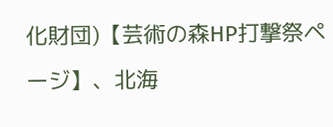化財団)【芸術の森HP打撃祭ページ】、北海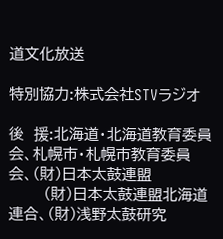道文化放送

特別協力:株式会社STVラジオ

後  援:北海道・北海道教育委員会、札幌市・札幌市教育委員会、(財)日本太鼓連盟
       (財)日本太鼓連盟北海道連合、(財)浅野太鼓研究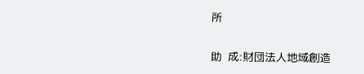所

助  成:財団法人地域創造